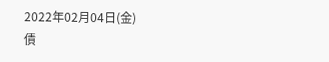2022年02月04日(金)
債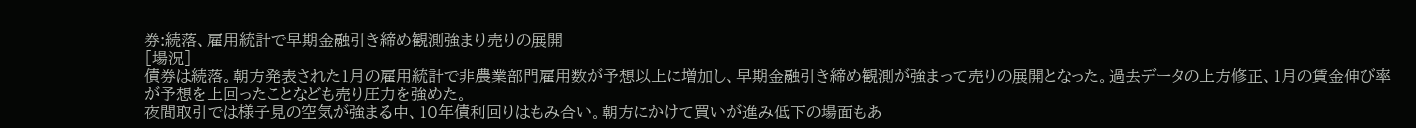券:続落、雇用統計で早期金融引き締め観測強まり売りの展開
[場況]
債券は続落。朝方発表された1月の雇用統計で非農業部門雇用数が予想以上に増加し、早期金融引き締め観測が強まって売りの展開となった。過去データの上方修正、1月の賃金伸び率が予想を上回ったことなども売り圧力を強めた。
夜間取引では様子見の空気が強まる中、10年債利回りはもみ合い。朝方にかけて買いが進み低下の場面もあ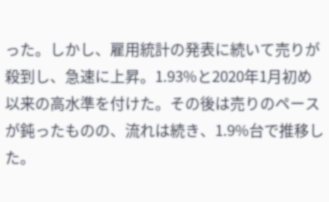った。しかし、雇用統計の発表に続いて売りが殺到し、急速に上昇。1.93%と2020年1月初め以来の高水準を付けた。その後は売りのペースが鈍ったものの、流れは続き、1.9%台で推移した。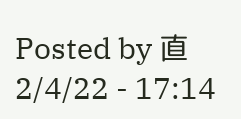Posted by 直 2/4/22 - 17:14